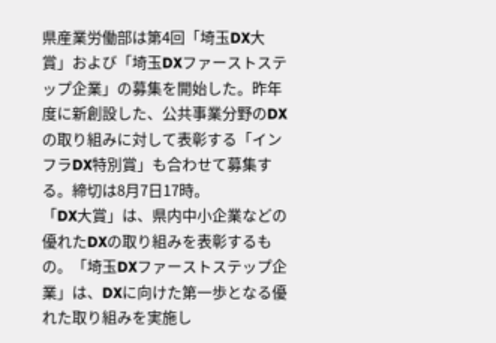県産業労働部は第4回「埼玉DX大賞」および「埼玉DXファーストステップ企業」の募集を開始した。昨年度に新創設した、公共事業分野のDXの取り組みに対して表彰する「インフラDX特別賞」も合わせて募集する。締切は8月7日17時。
「DX大賞」は、県内中小企業などの優れたDXの取り組みを表彰するもの。「埼玉DXファーストステップ企業」は、DXに向けた第一歩となる優れた取り組みを実施し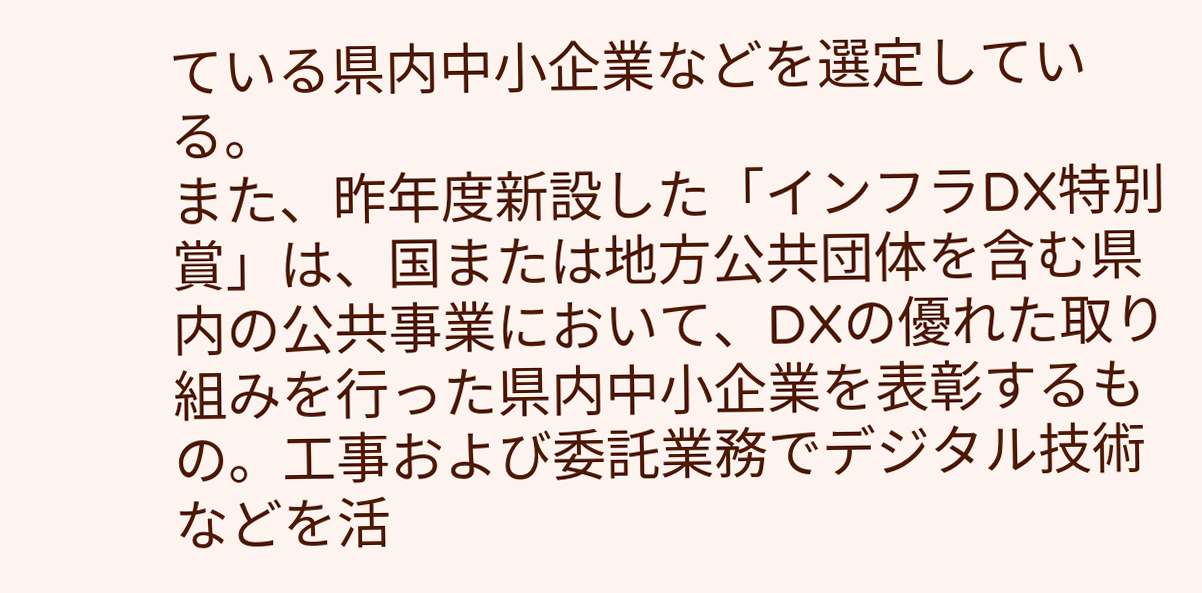ている県内中小企業などを選定している。
また、昨年度新設した「インフラDX特別賞」は、国または地方公共団体を含む県内の公共事業において、DXの優れた取り組みを行った県内中小企業を表彰するもの。工事および委託業務でデジタル技術などを活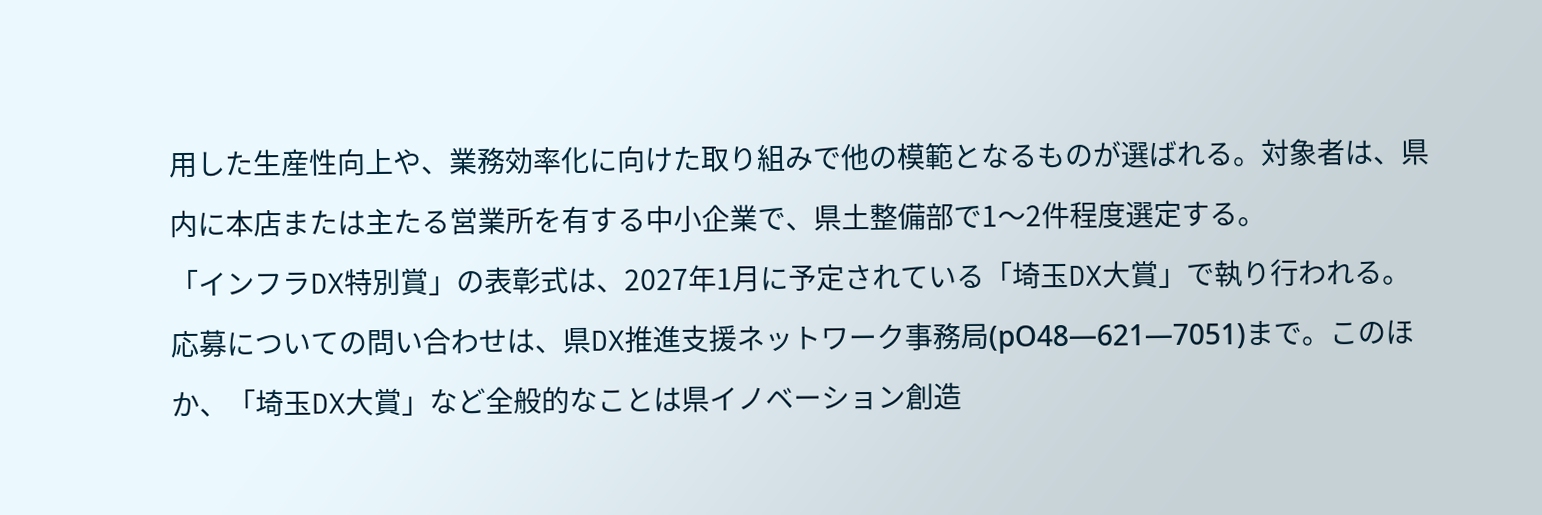用した生産性向上や、業務効率化に向けた取り組みで他の模範となるものが選ばれる。対象者は、県内に本店または主たる営業所を有する中小企業で、県土整備部で1〜2件程度選定する。
「インフラDX特別賞」の表彰式は、2027年1月に予定されている「埼玉DX大賞」で執り行われる。
応募についての問い合わせは、県DX推進支援ネットワーク事務局(рO48―621―7051)まで。このほか、「埼玉DX大賞」など全般的なことは県イノベーション創造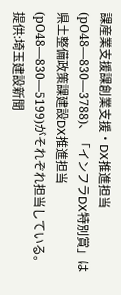課産業支援課創業支援・DX推進担当(рO48―830―3788)、「インフラDX特別賞」は県土整備政策課建設DX推進担当(рO48―830―5199)がそれぞれ担当している。
提供:埼玉建設新聞